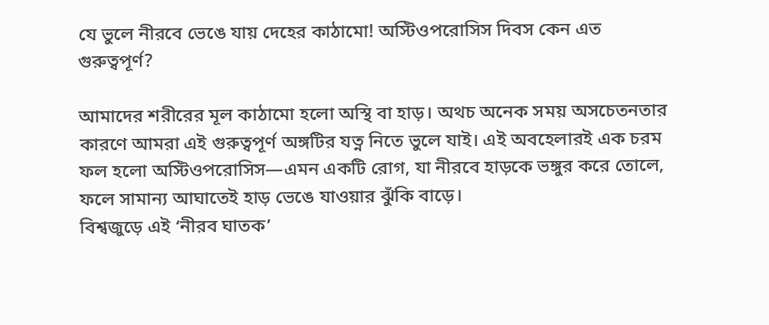যে ভুলে নীরবে ভেঙে যায় দেহের কাঠামো! অস্টিওপরোসিস দিবস কেন এত গুরুত্বপূর্ণ?

আমাদের শরীরের মূল কাঠামো হলো অস্থি বা হাড়। অথচ অনেক সময় অসচেতনতার কারণে আমরা এই গুরুত্বপূর্ণ অঙ্গটির যত্ন নিতে ভুলে যাই। এই অবহেলারই এক চরম ফল হলো অস্টিওপরোসিস—এমন একটি রোগ, যা নীরবে হাড়কে ভঙ্গুর করে তোলে, ফলে সামান্য আঘাতেই হাড় ভেঙে যাওয়ার ঝুঁকি বাড়ে।
বিশ্বজুড়ে এই ‘নীরব ঘাতক’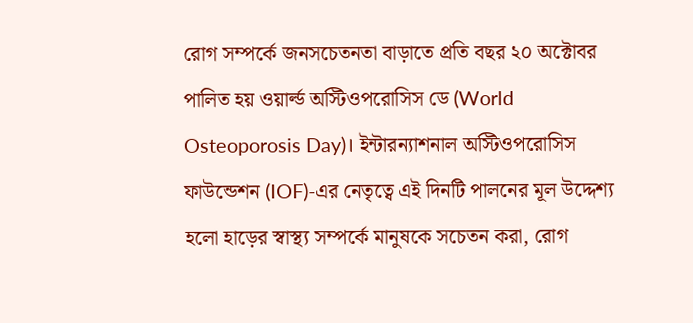রোগ সম্পর্কে জনসচেতনতা বাড়াতে প্রতি বছর ২০ অক্টোবর পালিত হয় ওয়ার্ল্ড অস্টিওপরোসিস ডে (World Osteoporosis Day)। ইন্টারন্যাশনাল অস্টিওপরোসিস ফাউন্ডেশন (IOF)-এর নেতৃত্বে এই দিনটি পালনের মূল উদ্দেশ্য হলো হাড়ের স্বাস্থ্য সম্পর্কে মানুষকে সচেতন করা, রোগ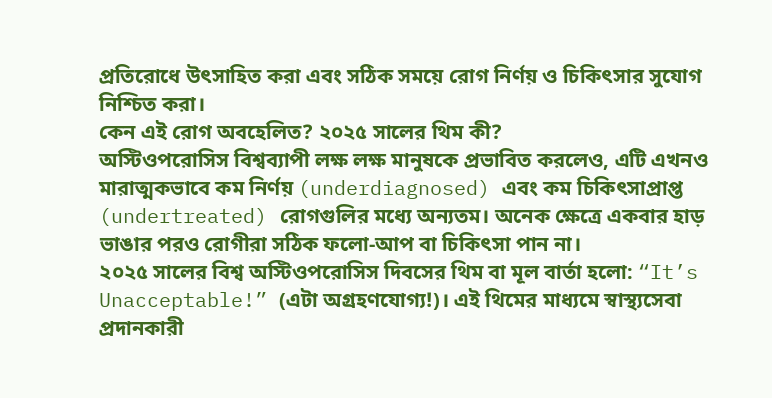প্রতিরোধে উৎসাহিত করা এবং সঠিক সময়ে রোগ নির্ণয় ও চিকিৎসার সুযোগ নিশ্চিত করা।
কেন এই রোগ অবহেলিত? ২০২৫ সালের থিম কী?
অস্টিওপরোসিস বিশ্বব্যাপী লক্ষ লক্ষ মানুষকে প্রভাবিত করলেও, এটি এখনও মারাত্মকভাবে কম নির্ণয় (underdiagnosed) এবং কম চিকিৎসাপ্রাপ্ত (undertreated) রোগগুলির মধ্যে অন্যতম। অনেক ক্ষেত্রে একবার হাড় ভাঙার পরও রোগীরা সঠিক ফলো-আপ বা চিকিৎসা পান না।
২০২৫ সালের বিশ্ব অস্টিওপরোসিস দিবসের থিম বা মূল বার্তা হলো: “It’s Unacceptable!” (এটা অগ্রহণযোগ্য!)। এই থিমের মাধ্যমে স্বাস্থ্যসেবা প্রদানকারী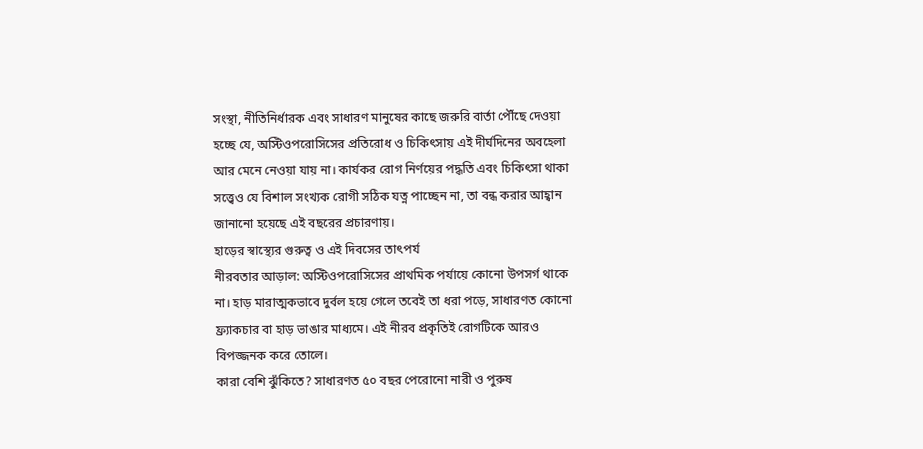সংস্থা, নীতিনির্ধারক এবং সাধারণ মানুষের কাছে জরুরি বার্তা পৌঁছে দেওয়া হচ্ছে যে, অস্টিওপরোসিসের প্রতিরোধ ও চিকিৎসায় এই দীর্ঘদিনের অবহেলা আর মেনে নেওয়া যায় না। কার্যকর রোগ নির্ণয়ের পদ্ধতি এবং চিকিৎসা থাকা সত্ত্বেও যে বিশাল সংখ্যক রোগী সঠিক যত্ন পাচ্ছেন না, তা বন্ধ করার আহ্বান জানানো হয়েছে এই বছরের প্রচারণায়।
হাড়ের স্বাস্থ্যের গুরুত্ব ও এই দিবসের তাৎপর্য
নীরবতার আড়াল: অস্টিওপরোসিসের প্রাথমিক পর্যায়ে কোনো উপসর্গ থাকে না। হাড় মারাত্মকভাবে দুর্বল হয়ে গেলে তবেই তা ধরা পড়ে, সাধারণত কোনো ফ্র্যাকচার বা হাড় ভাঙার মাধ্যমে। এই নীরব প্রকৃতিই রোগটিকে আরও বিপজ্জনক করে তোলে।
কারা বেশি ঝুঁকিতে? সাধারণত ৫০ বছর পেরোনো নারী ও পুরুষ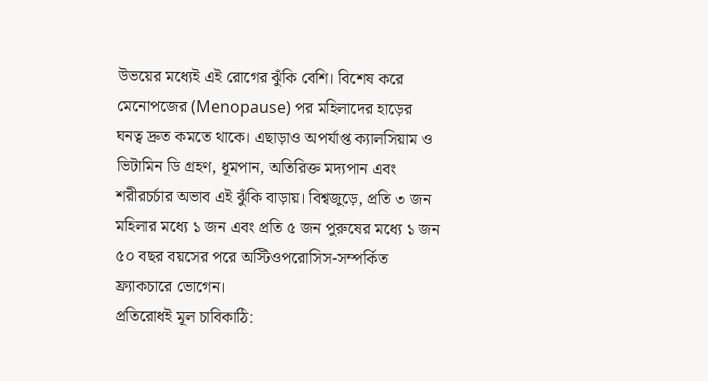উভয়ের মধ্যেই এই রোগের ঝুঁকি বেশি। বিশেষ করে মেনোপজের (Menopause) পর মহিলাদের হাড়ের ঘনত্ব দ্রুত কমতে থাকে। এছাড়াও অপর্যাপ্ত ক্যালসিয়াম ও ভিটামিন ডি গ্রহণ, ধূমপান, অতিরিক্ত মদ্যপান এবং শরীরচর্চার অভাব এই ঝুঁকি বাড়ায়। বিশ্বজুড়ে, প্রতি ৩ জন মহিলার মধ্যে ১ জন এবং প্রতি ৫ জন পুরুষের মধ্যে ১ জন ৫০ বছর বয়সের পরে অস্টিওপরোসিস-সম্পর্কিত ফ্র্যাকচারে ভোগেন।
প্রতিরোধই মূল চাবিকাঠি: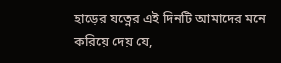হাড়ের যত্নের এই দিনটি আমাদের মনে করিয়ে দেয় যে,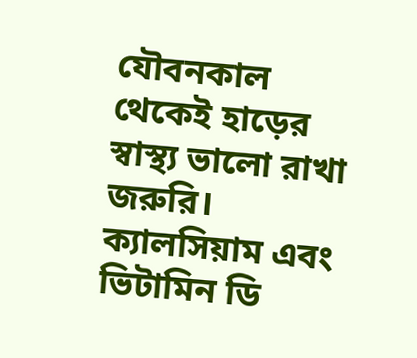যৌবনকাল থেকেই হাড়ের স্বাস্থ্য ভালো রাখা জরুরি। ক্যালসিয়াম এবং ভিটামিন ডি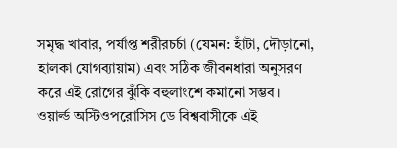সমৃদ্ধ খাবার, পর্যাপ্ত শরীরচর্চা (যেমন: হাঁটা, দৌড়ানো, হালকা যোগব্যায়াম) এবং সঠিক জীবনধারা অনুসরণ করে এই রোগের ঝুঁকি বহুলাংশে কমানো সম্ভব।
ওয়ার্ল্ড অস্টিওপরোসিস ডে বিশ্ববাসীকে এই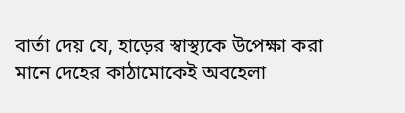বার্তা দেয় যে, হাড়ের স্বাস্থ্যকে উপেক্ষা করা মানে দেহের কাঠামোকেই অবহেলা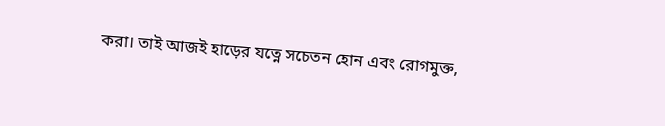করা। তাই আজই হাড়ের যত্নে সচেতন হোন এবং রোগমুক্ত,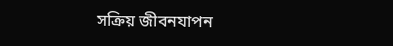সক্রিয় জীবনযাপন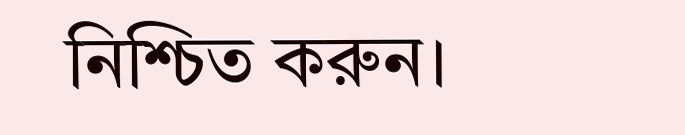নিশ্চিত করুন।